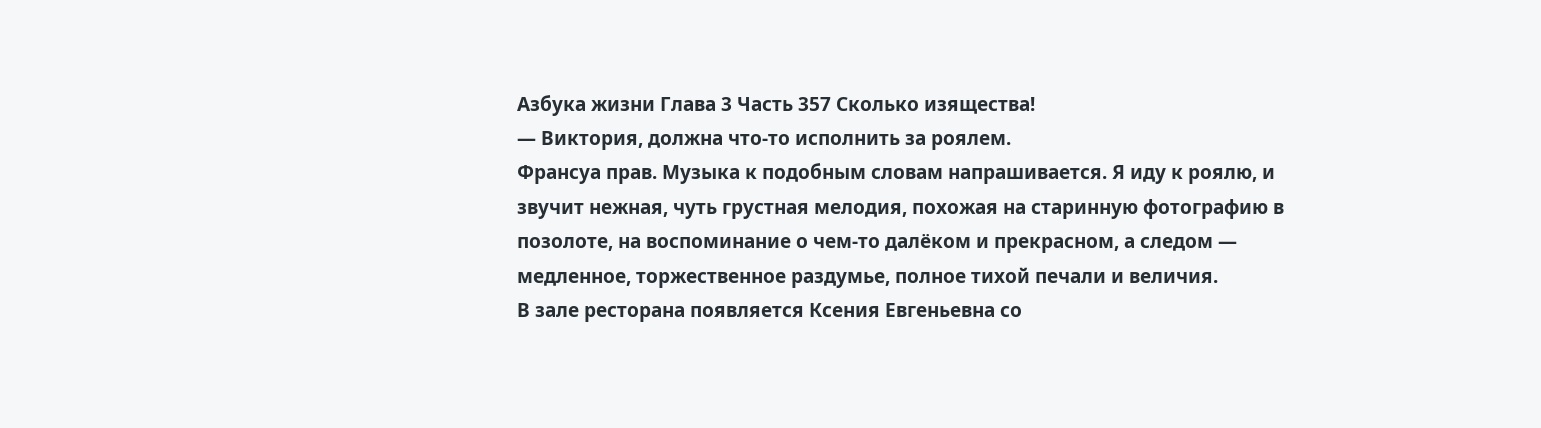Азбука жизни Глава 3 Часть 357 Сколько изящества!
— Виктория, должна что-то исполнить за роялем.
Франсуа прав. Музыка к подобным словам напрашивается. Я иду к роялю, и звучит нежная, чуть грустная мелодия, похожая на старинную фотографию в позолоте, на воспоминание о чем-то далёком и прекрасном, а следом — медленное, торжественное раздумье, полное тихой печали и величия.
В зале ресторана появляется Ксения Евгеньевна со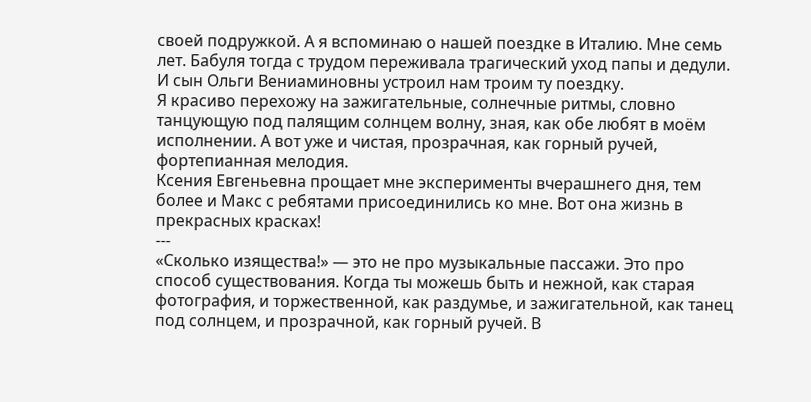своей подружкой. А я вспоминаю о нашей поездке в Италию. Мне семь лет. Бабуля тогда с трудом переживала трагический уход папы и дедули. И сын Ольги Вениаминовны устроил нам троим ту поездку.
Я красиво перехожу на зажигательные, солнечные ритмы, словно танцующую под палящим солнцем волну, зная, как обе любят в моём исполнении. А вот уже и чистая, прозрачная, как горный ручей, фортепианная мелодия.
Ксения Евгеньевна прощает мне эксперименты вчерашнего дня, тем более и Макс с ребятами присоединились ко мне. Вот она жизнь в прекрасных красках!
---
«Сколько изящества!» — это не про музыкальные пассажи. Это про способ существования. Когда ты можешь быть и нежной, как старая фотография, и торжественной, как раздумье, и зажигательной, как танец под солнцем, и прозрачной, как горный ручей. В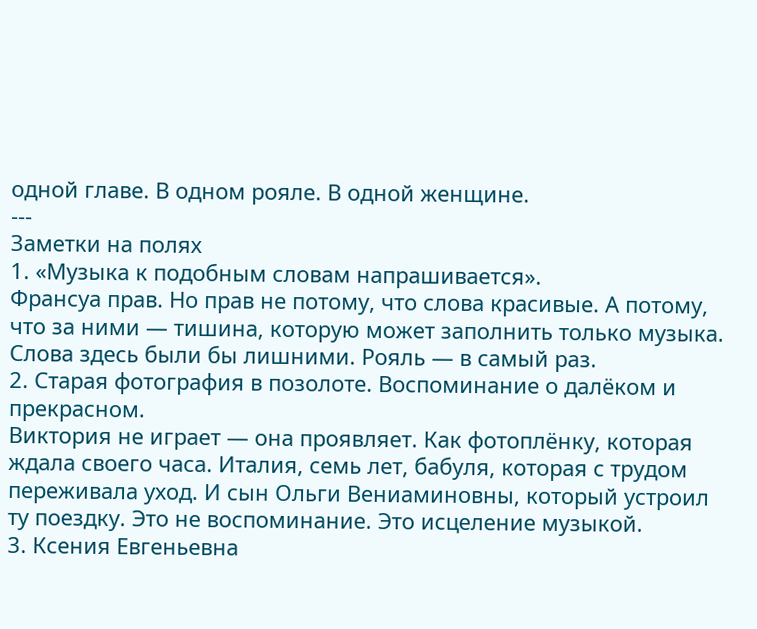одной главе. В одном рояле. В одной женщине.
---
Заметки на полях
1. «Музыка к подобным словам напрашивается».
Франсуа прав. Но прав не потому, что слова красивые. А потому, что за ними — тишина, которую может заполнить только музыка. Слова здесь были бы лишними. Рояль — в самый раз.
2. Старая фотография в позолоте. Воспоминание о далёком и прекрасном.
Виктория не играет — она проявляет. Как фотоплёнку, которая ждала своего часа. Италия, семь лет, бабуля, которая с трудом переживала уход. И сын Ольги Вениаминовны, который устроил ту поездку. Это не воспоминание. Это исцеление музыкой.
3. Ксения Евгеньевна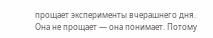прощает эксперименты вчерашнего дня.
Она не прощает — она понимает. Потому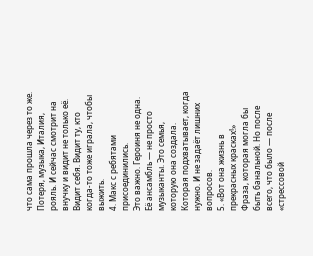что сама прошла через то же. Потеря, музыка, Италия, рояль. И сейчас смотрит на внучку и видит не только её. Видит себя. Видит ту, кто когда-то тоже играла, чтобы выжить.
4. Макс с ребятами присоединились.
Это важно. Героиня не одна. Её ансамбль — не просто музыканты. Это семья, которую она создала. Которая подхватывает, когда нужно. И не задаёт лишних вопросов.
5. «Вот она жизнь в прекрасных красках!»
Фраза, которая могла бы быть банальной. Но после всего, что было — после «стрессовой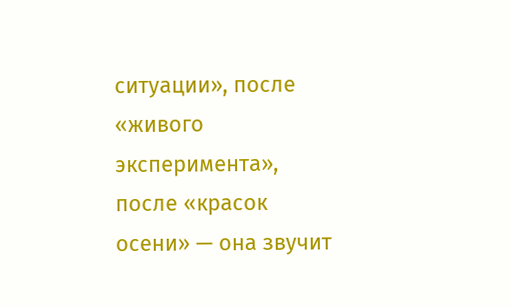ситуации», после «живого эксперимента», после «красок осени» — она звучит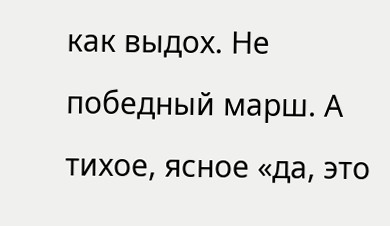как выдох. Не победный марш. А тихое, ясное «да, это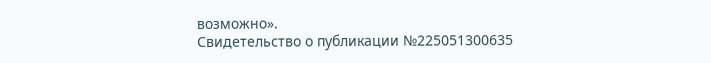возможно».
Свидетельство о публикации №225051300635